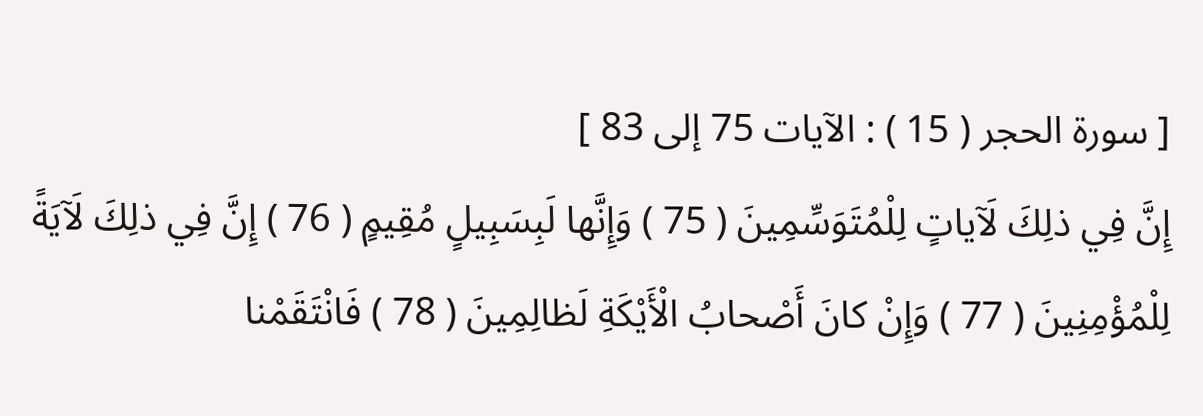[ سورة الحجر ( 15 ) : الآيات 75 إلى 83 ]
إِنَّ فِي ذلِكَ لَآياتٍ لِلْمُتَوَسِّمِينَ ( 75 ) وَإِنَّها لَبِسَبِيلٍ مُقِيمٍ ( 76 ) إِنَّ فِي ذلِكَ لَآيَةً لِلْمُؤْمِنِينَ ( 77 ) وَإِنْ كانَ أَصْحابُ الْأَيْكَةِ لَظالِمِينَ ( 78 ) فَانْتَقَمْنا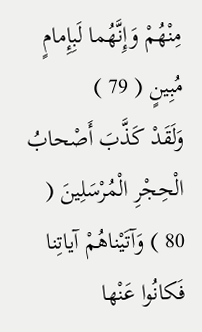مِنْهُمْ وَإِنَّهُما لَبِإِمامٍ مُبِينٍ ( 79 )
وَلَقَدْ كَذَّبَ أَصْحابُ الْحِجْرِ الْمُرْسَلِينَ ( 80 ) وَآتَيْناهُمْ آياتِنا فَكانُوا عَنْها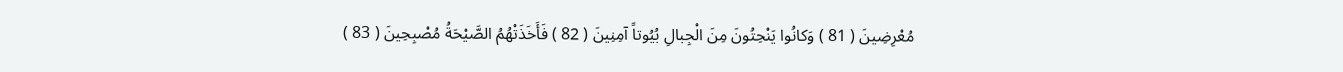مُعْرِضِينَ ( 81 ) وَكانُوا يَنْحِتُونَ مِنَ الْجِبالِ بُيُوتاً آمِنِينَ ( 82 ) فَأَخَذَتْهُمُ الصَّيْحَةُ مُصْبِحِينَ ( 83 )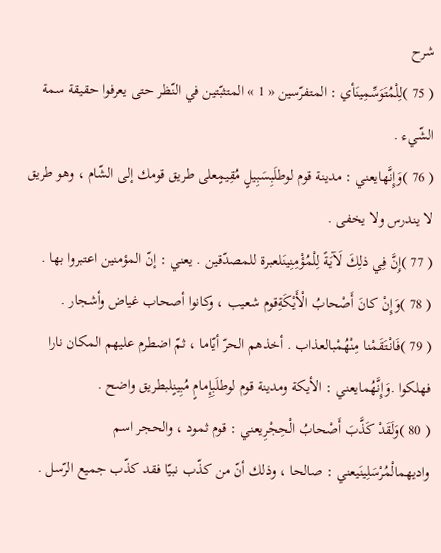شرح
( 75 )لِلْمُتَوَسِّمِينَأي : المتفرّسين « 1 » المتثبّتين في النّظر حتى يعرفوا حقيقة سمة الشّيء .
( 76 )وَإِنَّهايعني : مدينة قوم لوطلَبِسَبِيلٍ مُقِيمٍعلى طريق قومك إلى الشّام ، وهو طريق لا يندرس ولا يخفى .
( 77 )إِنَّ فِي ذلِكَ لَآيَةً لِلْمُؤْمِنِينَلعبرة للمصدّقين . يعني : إنّ المؤمنين اعتبروا بها .
( 78 )وَإِنْ كانَ أَصْحابُ الْأَيْكَةِقوم شعيب ، وكانوا أصحاب غياض وأشجار .
( 79 )فَانْتَقَمْنا مِنْهُمْبالعذاب . أخذهم الحرّ أيّاما ، ثمّ اضطرم عليهم المكان نارا فهلكوا .وَإِنَّهُمايعني : الأيكة ومدينة قوم لوطلَبِإِمامٍ مُبِينٍلبطريق واضح .
( 80 )وَلَقَدْ كَذَّبَ أَصْحابُ الْحِجْرِيعني : قوم ثمود ، والحجر اسم واديهمالْمُرْسَلِينَيعني : صالحا ، وذلك أنّ من كذّب نبيّا فقد كذّب جميع الرّسل .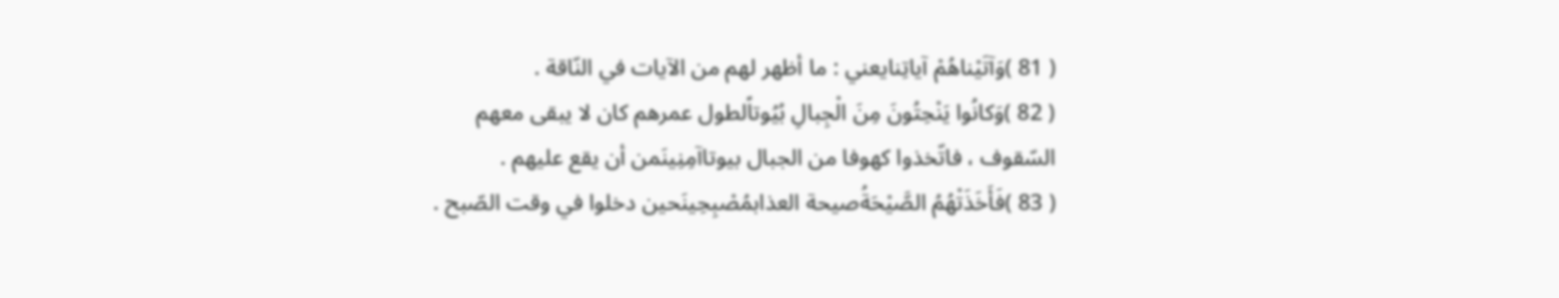( 81 )وَآتَيْناهُمْ آياتِنايعني : ما أظهر لهم من الآيات في النّاقة .
( 82 )وَكانُوا يَنْحِتُونَ مِنَ الْجِبالِ بُيُوتاًلطول عمرهم كان لا يبقى معهم السّقوف ، فاتّخذوا كهوفا من الجبال بيوتاآمِنِينَمن أن يقع عليهم .
( 83 )فَأَخَذَتْهُمُ الصَّيْحَةُصيحة العذابمُصْبِحِينَحين دخلوا في وقت الصّبح .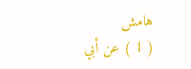هامش
( 1 ) عن أبي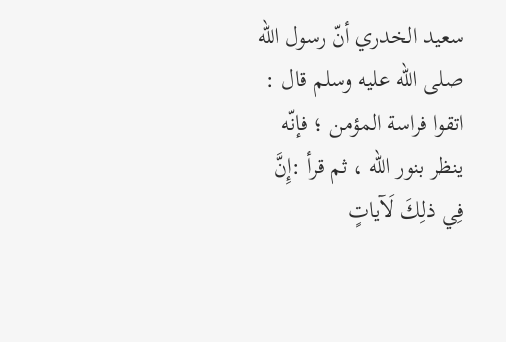سعيد الخدري أنّ رسول اللّه صلى اللّه عليه وسلم قال : اتقوا فراسة المؤمن ؛ فإنّه ينظر بنور اللّه ، ثم قرأ :إِنَّ فِي ذلِكَ لَآياتٍ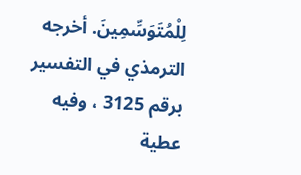لِلْمُتَوَسِّمِينَ. أخرجه الترمذي في التفسير برقم 3125 ، وفيه عطية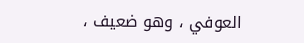العوفي ، وهو ضعيف ،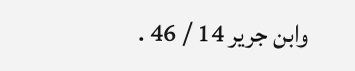وابن جرير 14 / 46 .